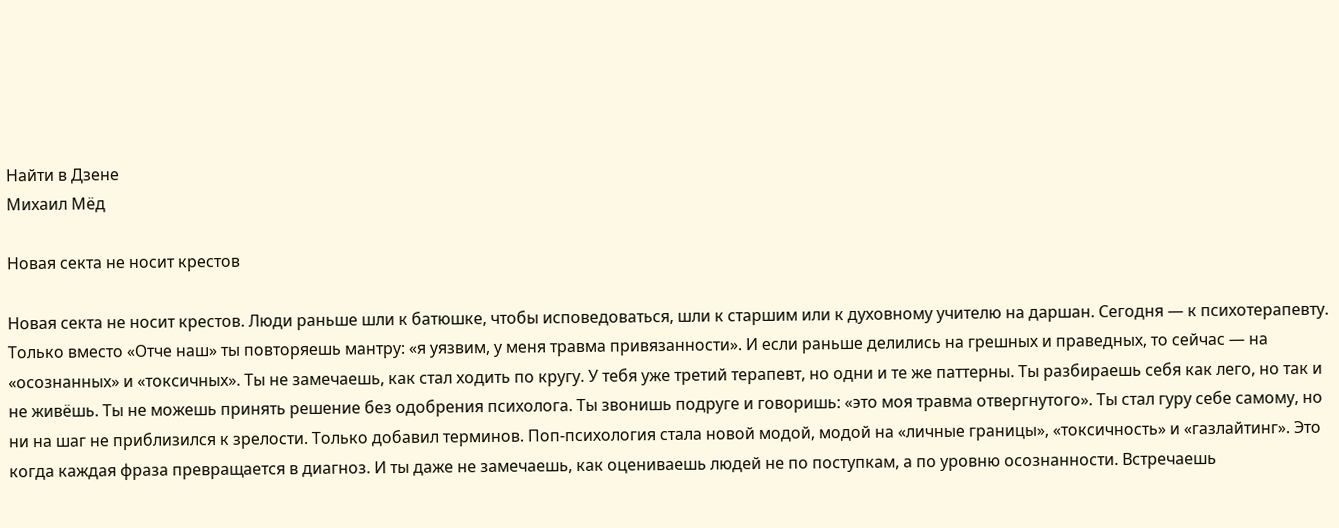Найти в Дзене
Михаил Мёд

Новая секта не носит крестов

Новая секта не носит крестов. Люди раньше шли к батюшке, чтобы исповедоваться, шли к старшим или к духовному учителю на даршан. Сегодня — к психотерапевту. Только вместо «Отче наш» ты повторяешь мантру: «я уязвим, у меня травма привязанности». И если раньше делились на грешных и праведных, то сейчас — на «осознанных» и «токсичных». Ты не замечаешь, как стал ходить по кругу. У тебя уже третий терапевт, но одни и те же паттерны. Ты разбираешь себя как лего, но так и не живёшь. Ты не можешь принять решение без одобрения психолога. Ты звонишь подруге и говоришь: «это моя травма отвергнутого». Ты стал гуру себе самому, но ни на шаг не приблизился к зрелости. Только добавил терминов. Поп-психология стала новой модой, модой на «личные границы», «токсичность» и «газлайтинг». Это когда каждая фраза превращается в диагноз. И ты даже не замечаешь, как оцениваешь людей не по поступкам, а по уровню осознанности. Встречаешь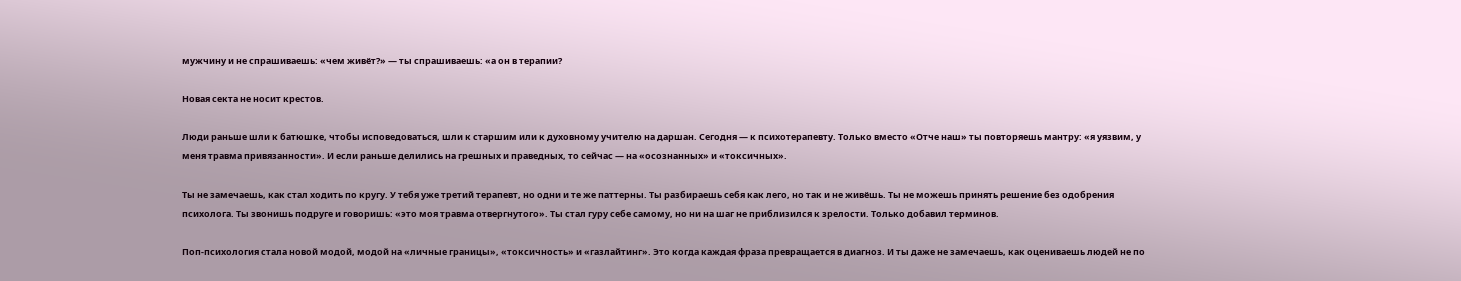мужчину и не спрашиваешь: «чем живёт?» — ты спрашиваешь: «а он в терапии?

Новая секта не носит крестов.

Люди раньше шли к батюшке, чтобы исповедоваться, шли к старшим или к духовному учителю на даршан. Сегодня — к психотерапевту. Только вместо «Отче наш» ты повторяешь мантру: «я уязвим, у меня травма привязанности». И если раньше делились на грешных и праведных, то сейчас — на «осознанных» и «токсичных».

Ты не замечаешь, как стал ходить по кругу. У тебя уже третий терапевт, но одни и те же паттерны. Ты разбираешь себя как лего, но так и не живёшь. Ты не можешь принять решение без одобрения психолога. Ты звонишь подруге и говоришь: «это моя травма отвергнутого». Ты стал гуру себе самому, но ни на шаг не приблизился к зрелости. Только добавил терминов.

Поп-психология стала новой модой, модой на «личные границы», «токсичность» и «газлайтинг». Это когда каждая фраза превращается в диагноз. И ты даже не замечаешь, как оцениваешь людей не по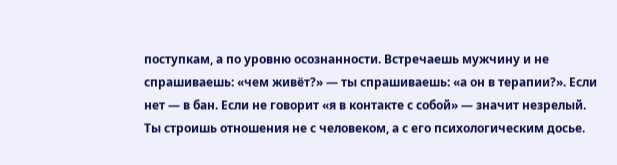поступкам, а по уровню осознанности. Встречаешь мужчину и не спрашиваешь: «чем живёт?» — ты спрашиваешь: «а он в терапии?». Если нет — в бан. Если не говорит «я в контакте с собой» — значит незрелый. Ты строишь отношения не с человеком, а с его психологическим досье.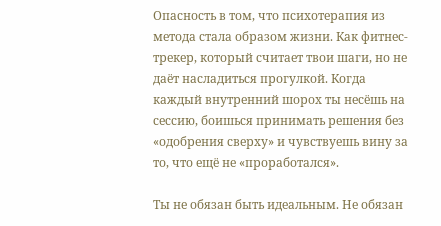Опасность в том, что психотерапия из метода стала образом жизни. Как фитнес-трекер, который считает твои шаги, но не даёт насладиться прогулкой. Когда каждый внутренний шорох ты несёшь на сессию, боишься принимать решения без «одобрения сверху» и чувствуешь вину за то, что ещё не «проработался».

Ты не обязан быть идеальным. Не обязан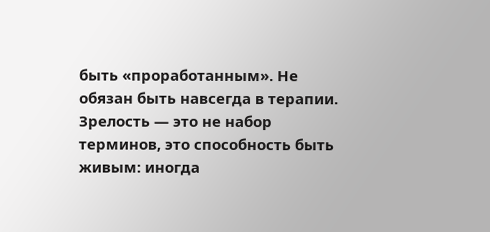быть «проработанным». Не обязан быть навсегда в терапии. Зрелость — это не набор терминов, это способность быть живым: иногда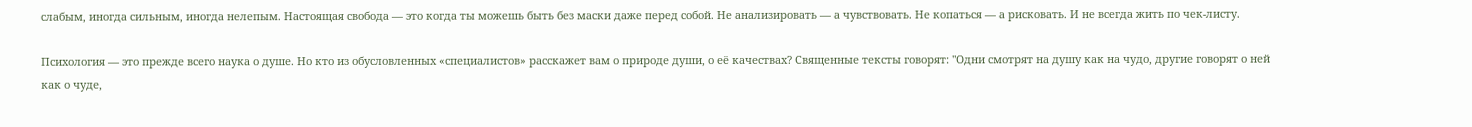слабым, иногда сильным, иногда нелепым. Настоящая свобода — это когда ты можешь быть без маски даже перед собой. Не анализировать — а чувствовать. Не копаться — а рисковать. И не всегда жить по чек-листу.

Психология — это прежде всего наука о душе. Но кто из обусловленных «специалистов» расскажет вам о природе души, о её качествах? Священные тексты говорят: "Одни смотрят на душу как на чудо, другие говорят о ней как о чуде,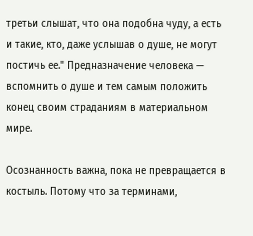третьи слышат, что она подобна чуду, а есть и такие, кто, даже услышав о душе, не могут постичь ее." Предназначение человека — вспомнить о душе и тем самым положить конец своим страданиям в материальном мире.

Осознанность важна, пока не превращается в костыль. Потому что за терминами,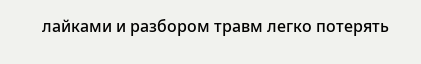лайками и разбором травм легко потерять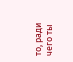то, ради чего ты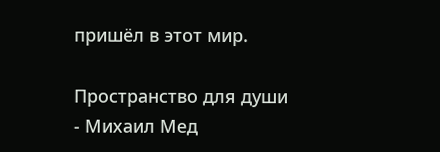пришёл в этот мир.

Пространство для души - Михаил Мед